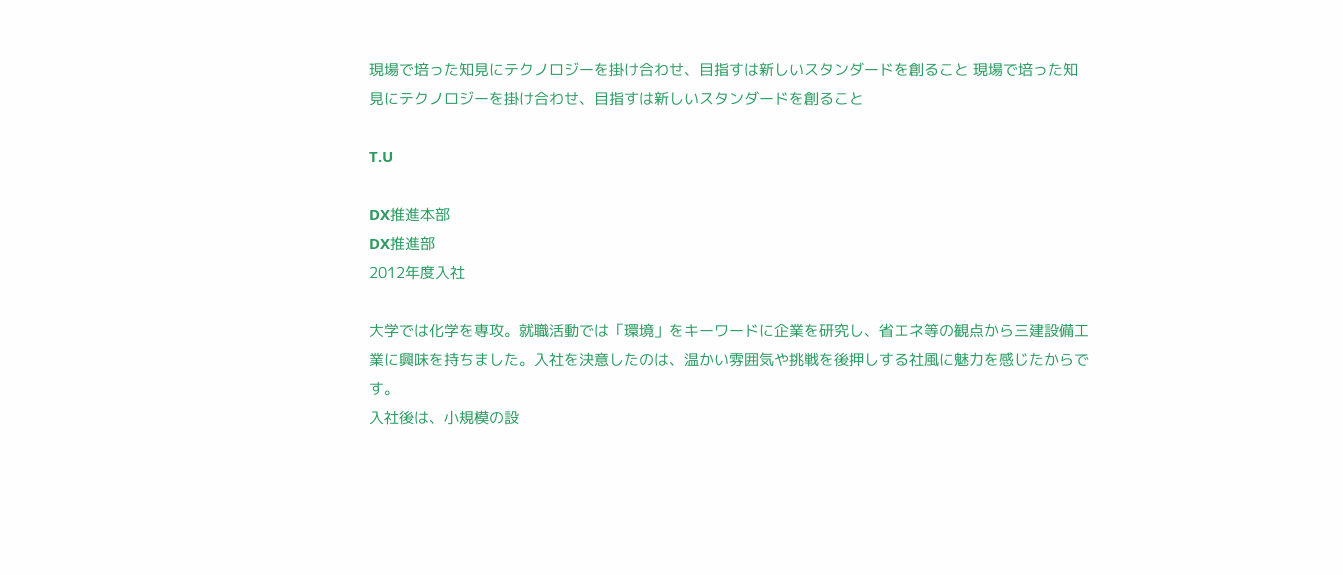現場で培った知見にテクノロジーを掛け合わせ、目指すは新しいスタンダードを創ること 現場で培った知見にテクノロジーを掛け合わせ、目指すは新しいスタンダードを創ること

T.U

DX推進本部
DX推進部
2012年度入社

大学では化学を専攻。就職活動では「環境」をキーワードに企業を研究し、省エネ等の観点から三建設備工業に興味を持ちました。入社を決意したのは、温かい雰囲気や挑戦を後押しする社風に魅力を感じたからです。
入社後は、小規模の設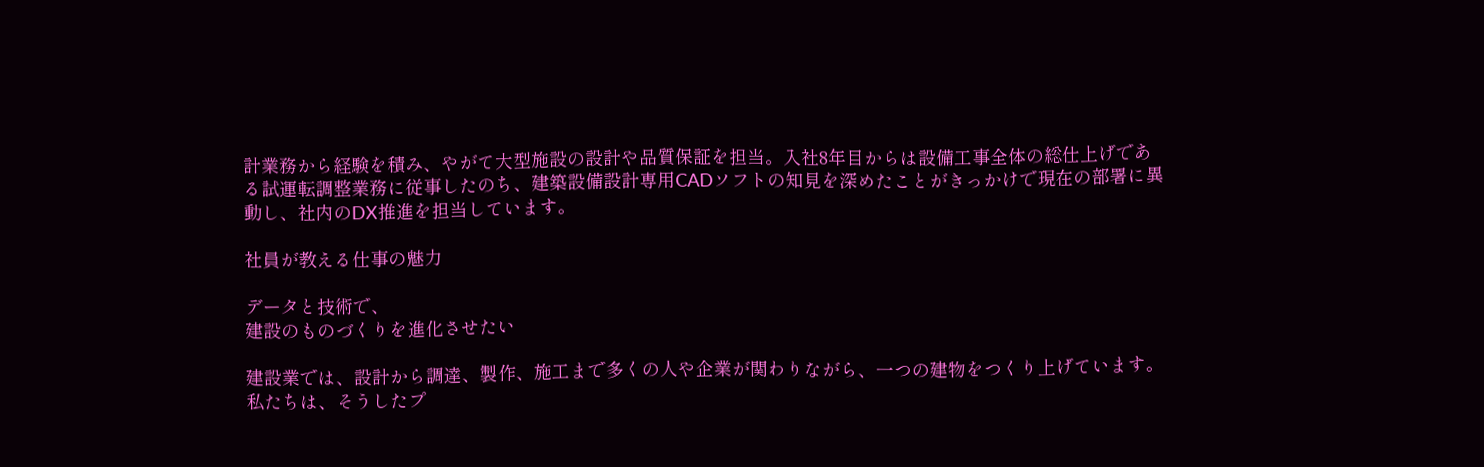計業務から経験を積み、やがて大型施設の設計や品質保証を担当。入社8年目からは設備工事全体の総仕上げである試運転調整業務に従事したのち、建築設備設計専用CADソフトの知見を深めたことがきっかけで現在の部署に異動し、社内のDX推進を担当しています。

社員が教える仕事の魅力

データと技術で、
建設のものづくりを進化させたい

建設業では、設計から調達、製作、施工まで多くの人や企業が関わりながら、一つの建物をつくり上げています。私たちは、そうしたプ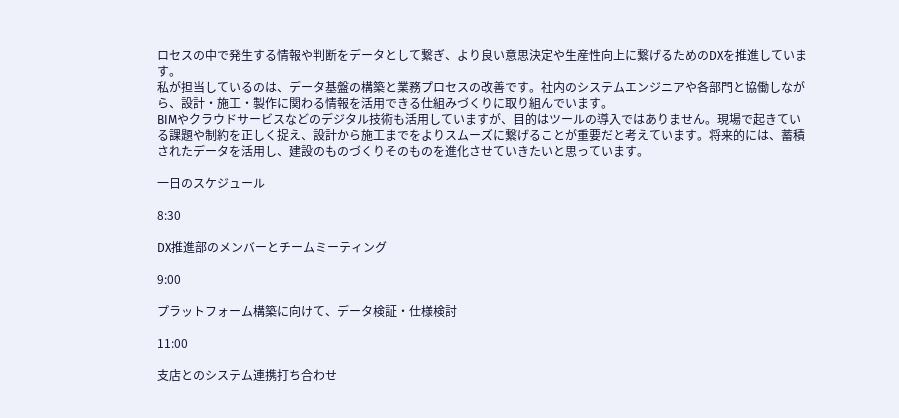ロセスの中で発生する情報や判断をデータとして繋ぎ、より良い意思決定や生産性向上に繋げるためのDXを推進しています。
私が担当しているのは、データ基盤の構築と業務プロセスの改善です。社内のシステムエンジニアや各部門と協働しながら、設計・施工・製作に関わる情報を活用できる仕組みづくりに取り組んでいます。
BIMやクラウドサービスなどのデジタル技術も活用していますが、目的はツールの導入ではありません。現場で起きている課題や制約を正しく捉え、設計から施工までをよりスムーズに繋げることが重要だと考えています。将来的には、蓄積されたデータを活用し、建設のものづくりそのものを進化させていきたいと思っています。

一日のスケジュール

8:30

DX推進部のメンバーとチームミーティング

9:00

プラットフォーム構築に向けて、データ検証・仕様検討

11:00

支店とのシステム連携打ち合わせ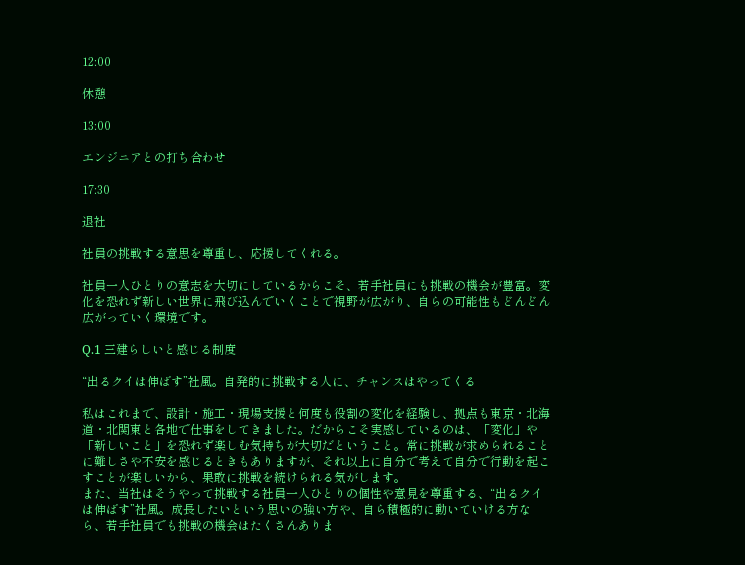12:00

休憩

13:00

エンジニアとの打ち合わせ

17:30

退社

社員の挑戦する意思を尊重し、応援してくれる。

社員一人ひとりの意志を大切にしているからこそ、若手社員にも挑戦の機会が豊富。変化を恐れず新しい世界に飛び込んでいくことで視野が広がり、自らの可能性もどんどん広がっていく環境です。

Q.1 三建らしいと感じる制度

“出るクイは伸ばす”社風。自発的に挑戦する人に、チャンスはやってくる

私はこれまで、設計・施工・現場支援と何度も役割の変化を経験し、拠点も東京・北海道・北関東と各地で仕事をしてきました。だからこそ実感しているのは、「変化」や「新しいこと」を恐れず楽しむ気持ちが大切だということ。常に挑戦が求められることに難しさや不安を感じるときもありますが、それ以上に自分で考えて自分で行動を起こすことが楽しいから、果敢に挑戦を続けられる気がします。
また、当社はそうやって挑戦する社員一人ひとりの個性や意見を尊重する、“出るクイは伸ばす”社風。成長したいという思いの強い方や、自ら積極的に動いていける方なら、若手社員でも挑戦の機会はたくさんありま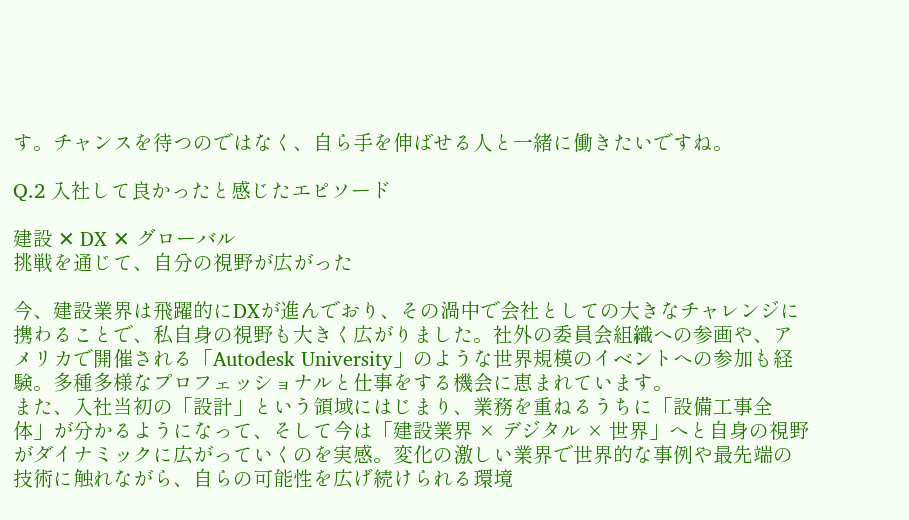す。チャンスを待つのではなく、自ら手を伸ばせる人と一緒に働きたいですね。

Q.2 入社して良かったと感じたエピソード

建設 ✕ DX ✕ グローバル
挑戦を通じて、自分の視野が広がった

今、建設業界は飛躍的にDXが進んでおり、その渦中で会社としての大きなチャレンジに携わることで、私自身の視野も大きく広がりました。社外の委員会組織への参画や、アメリカで開催される「Autodesk University」のような世界規模のイベントへの参加も経験。多種多様なプロフェッショナルと仕事をする機会に恵まれています。
また、入社当初の「設計」という領域にはじまり、業務を重ねるうちに「設備工事全体」が分かるようになって、そして今は「建設業界 × デジタル × 世界」へと自身の視野がダイナミックに広がっていくのを実感。変化の激しい業界で世界的な事例や最先端の技術に触れながら、自らの可能性を広げ続けられる環境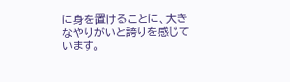に身を置けることに、大きなやりがいと誇りを感じています。